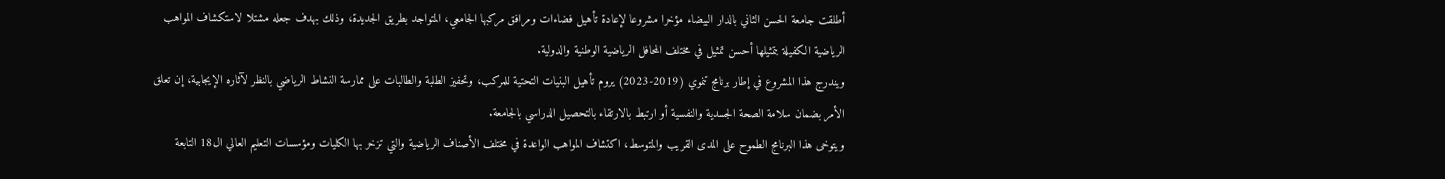أطلقت جامعة الحسن الثاني بالدار البيضاء مؤخرا مشروعا لإعادة تأهيل فضاءات ومرافق مركبها الجامعي، المتواجد بطريق الجديدة، وذلك بهدف جعله مشتلا لاستكشاف المواهب الرياضية الكفيلة بتمثيلها أحسن تمثيل في مختلف المحافل الرياضية الوطنية والدولية.
ويندرج هذا المشروع في إطار برنامج تنموي (2019-2023) يروم تأهيل البنيات التحتية للمركب، وتحفيز الطلبة والطالبات على ممارسة النشاط الرياضي بالنظر لآثاره الإيجابية، إن تعلق الأمر بضمان سلامة الصحة الجسدية والنفسية أو ارتبط بالارتقاء بالتحصيل الدراسي بالجامعة.
ويتوخى هذا البرنامج الطموح على المدى القريب والمتوسط، اكتشاف المواهب الواعدة في مختلف الأصناف الرياضية والتي تزخر بها الكليات ومؤسسات التعليم العالي ال18 التابعة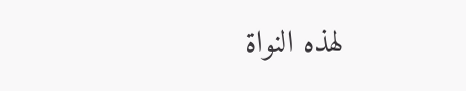لهذه النواة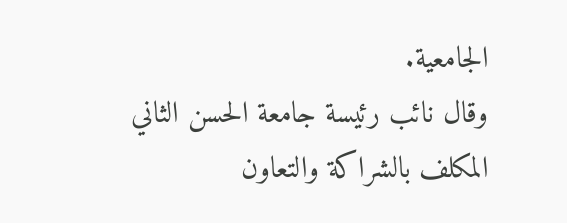الجامعية.
وقال نائب رئيسة جامعة الحسن الثاني المكلف بالشراكة والتعاون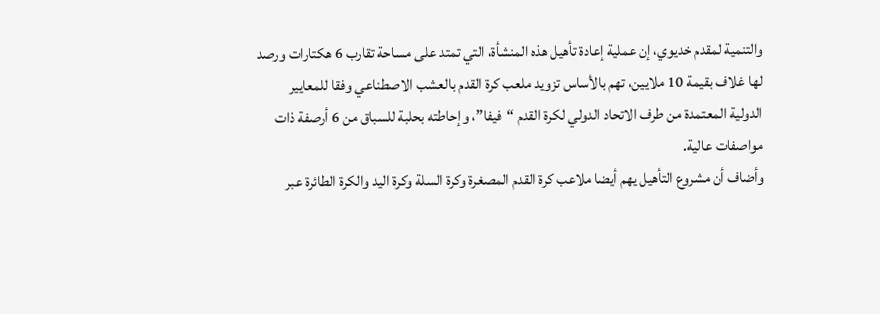والتنمية لمقدم خديوي، إن عملية إعادة تأهيل هذه المنشأة، التي تمتد على مساحة تقارب 6 هكتارات ورصد لها غلاف بقيمة 10 ملايين، تهم بالأساس تزويد ملعب كرة القدم بالعشب الاصطناعي وفقا للمعايير الدولية المعتمدة من طرف الاتحاد الدولي لكرة القدم “فيفا”، وإحاطته بحلبة للسباق من 6 أرصفة ذات مواصفات عالية.
وأضاف أن مشروع التأهيل يهم أيضا ملاعب كرة القدم المصغرة وكرة السلة وكرة اليد والكرة الطائرة عبر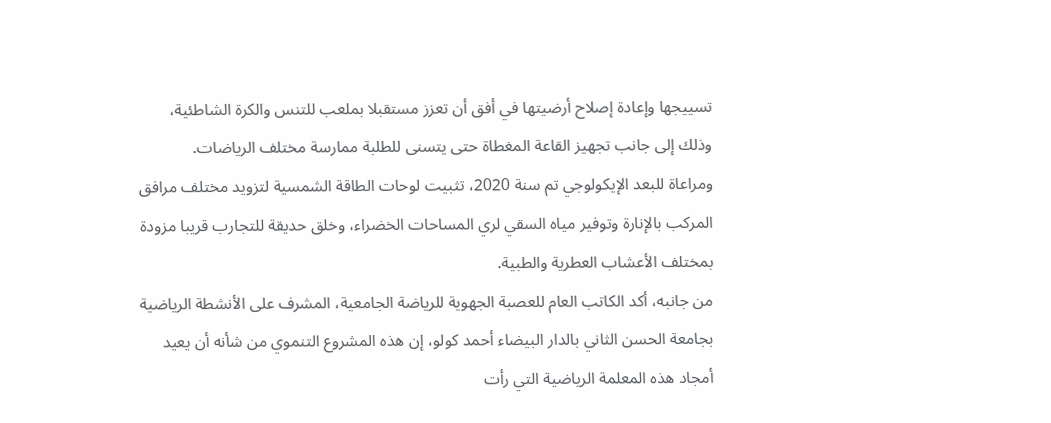تسييجها وإعادة إصلاح أرضيتها في أفق أن تعزز مستقبلا بملعب للتنس والكرة الشاطئية، وذلك إلى جانب تجهيز القاعة المغطاة حتى يتسنى للطلبة ممارسة مختلف الرياضات.
ومراعاة للبعد الإيكولوجي تم سنة 2020، تثبيت لوحات الطاقة الشمسية لتزويد مختلف مرافق المركب بالإنارة وتوفير مياه السقي لري المساحات الخضراء، وخلق حديقة للتجارب قريبا مزودة بمختلف الأعشاب العطرية والطبية.
من جانبه، أكد الكاتب العام للعصبة الجهوية للرياضة الجامعية، المشرف على الأنشطة الرياضية بجامعة الحسن الثاني بالدار البيضاء أحمد كولو، إن هذه المشروع التنموي من شأنه أن يعيد أمجاد هذه المعلمة الرياضية التي رأت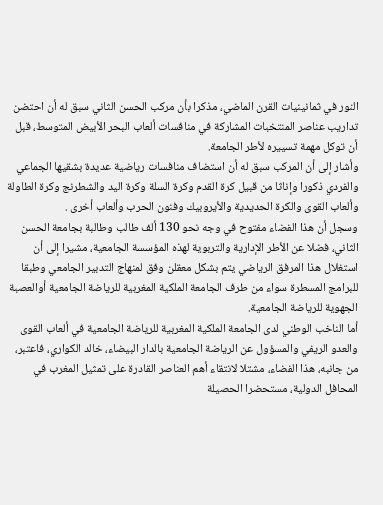النور في ثمانينيات القرن الماضي، مذكرا بأن مركب الحسن الثاني سبق له أن احتضن تداريب عناصر المنتخبات المشاركة في منافسات ألعاب البحر الأبيض المتوسط، قبل أن توكل مهمة تسييره لأطر الجامعة.
وأشار إلى أن المركب سبق له أن استضاف منافسات رياضية عديدة بشقيها الجماعي والفردي ذكورا وإناثا من قبيل كرة القدم وكرة السلة وكرة اليد والشطرنج وكرة الطاولة وألعاب القوى والكرة الحديدية والأيروبيك وفنون الحرب وألعاب أخرى .
وسجل أن هذا الفضاء مفتوح في وجه نحو 130 ألف طالب وطالبة بجامعة الحسن الثاني، فضلا عن الأطر الإدارية والتربوية لهذه المؤسسة الجامعية، مشيرا إلى أن استغلال هذا المرفق الرياضي يتم بشكل معقلن وفق لمنهاج التدبير الجامعي وطبقا للبرامج المسطرة سواء من طرف الجامعة الملكية المغربية للرياضة الجامعية أوالعصبة الجهوية للرياضة الجامعية.
أما الناخب الوطني لدى الجامعة الملكية المغربية للرياضة الجامعية في ألعاب القوى والعدو الريفي والمسؤول عن الرياضة الجامعية بالدار البيضاء، خالد الكواري، فاعتبر، من جانبه، هذا الفضاء، مشتلا لانتقاء أهم العناصر القادرة على تمثيل المغرب في المحافل الدولية، مستحضرا الحصيلة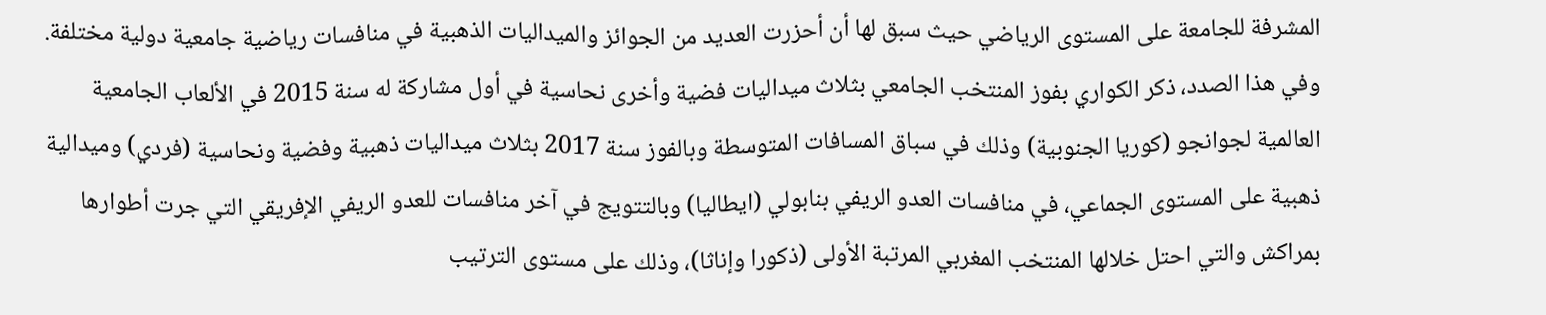المشرفة للجامعة على المستوى الرياضي حيث سبق لها أن أحزرت العديد من الجوائز والميداليات الذهبية في منافسات رياضية جامعية دولية مختلفة.
وفي هذا الصدد، ذكر الكواري بفوز المنتخب الجامعي بثلاث ميداليات فضية وأخرى نحاسية في أول مشاركة له سنة 2015 في الألعاب الجامعية العالمية لجوانجو (كوريا الجنوبية) وذلك في سباق المسافات المتوسطة وبالفوز سنة 2017 بثلاث ميداليات ذهبية وفضية ونحاسية (فردي) وميدالية ذهبية على المستوى الجماعي، في منافسات العدو الريفي بنابولي (ايطاليا) وبالتتويج في آخر منافسات للعدو الريفي الإفريقي التي جرت أطوارها بمراكش والتي احتل خلالها المنتخب المغربي المرتبة الأولى (ذكورا وإناثا)، وذلك على مستوى الترتيب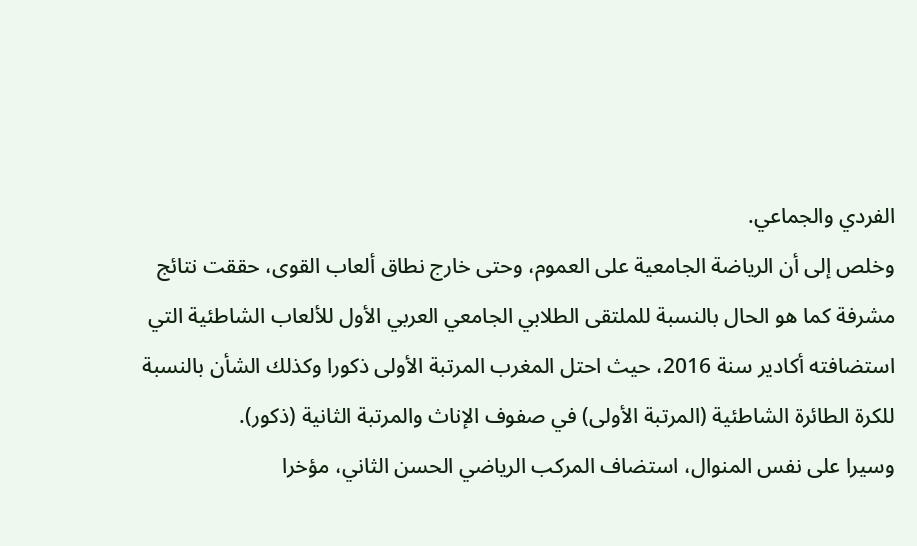الفردي والجماعي.
وخلص إلى أن الرياضة الجامعية على العموم، وحتى خارج نطاق ألعاب القوى، حققت نتائج مشرفة كما هو الحال بالنسبة للملتقى الطلابي الجامعي العربي الأول للألعاب الشاطئية التي استضافته أكادير سنة 2016، حيث احتل المغرب المرتبة الأولى ذكورا وكذلك الشأن بالنسبة للكرة الطائرة الشاطئية (المرتبة الأولى) في صفوف الإناث والمرتبة الثانية (ذكور).
وسيرا على نفس المنوال، استضاف المركب الرياضي الحسن الثاني، مؤخرا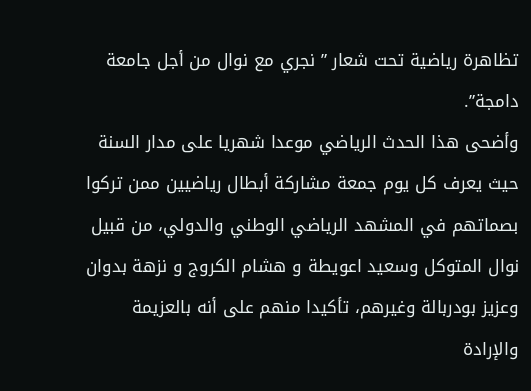تظاهرة رياضية تحت شعار ” نجري مع نوال من أجل جامعة دامجة”.
وأضحى هذا الحدث الرياضي موعدا شهريا على مدار السنة حيث يعرف كل يوم جمعة مشاركة أبطال رياضيين ممن تركوا بصماتهم في المشهد الرياضي الوطني والدولي، من قبيل نوال المتوكل وسعيد اعويطة و هشام الكروج و نزهة بدوان وعزيز بودربالة وغيرهم، تأكيدا منهم على أنه بالعزيمة والإرادة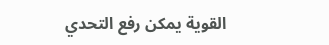القوية يمكن رفع التحدي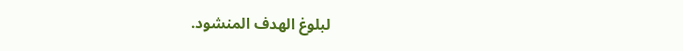لبلوغ الهدف المنشود.